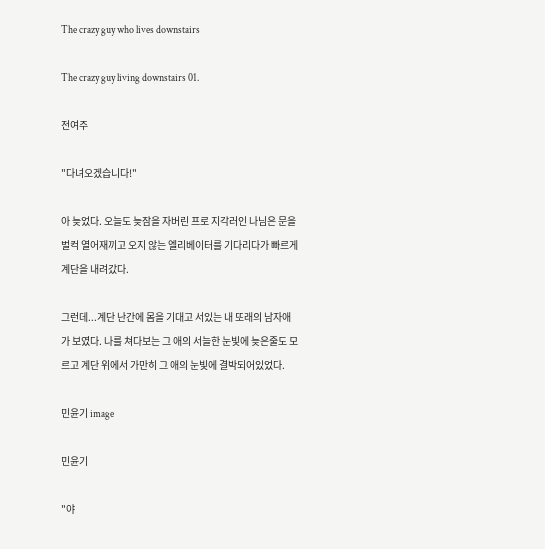The crazy guy who lives downstairs

The crazy guy living downstairs 01.

전여주

"다녀오겠습니다!"

아 늦었다. 오늘도 늦잠을 자버린 프로 지각러인 나님은 문을 벌컥 열어재끼고 오지 않는 엘리베이터를 기다리다가 빠르게 계단을 내려갔다.

그런데...계단 난간에 몸을 기대고 서있는 내 또래의 남자애가 보였다. 나를 쳐다보는 그 애의 서늘한 눈빛에 늦은줄도 모르고 계단 위에서 가만히 그 애의 눈빛에 결박되어있었다.

민윤기 image

민윤기

"야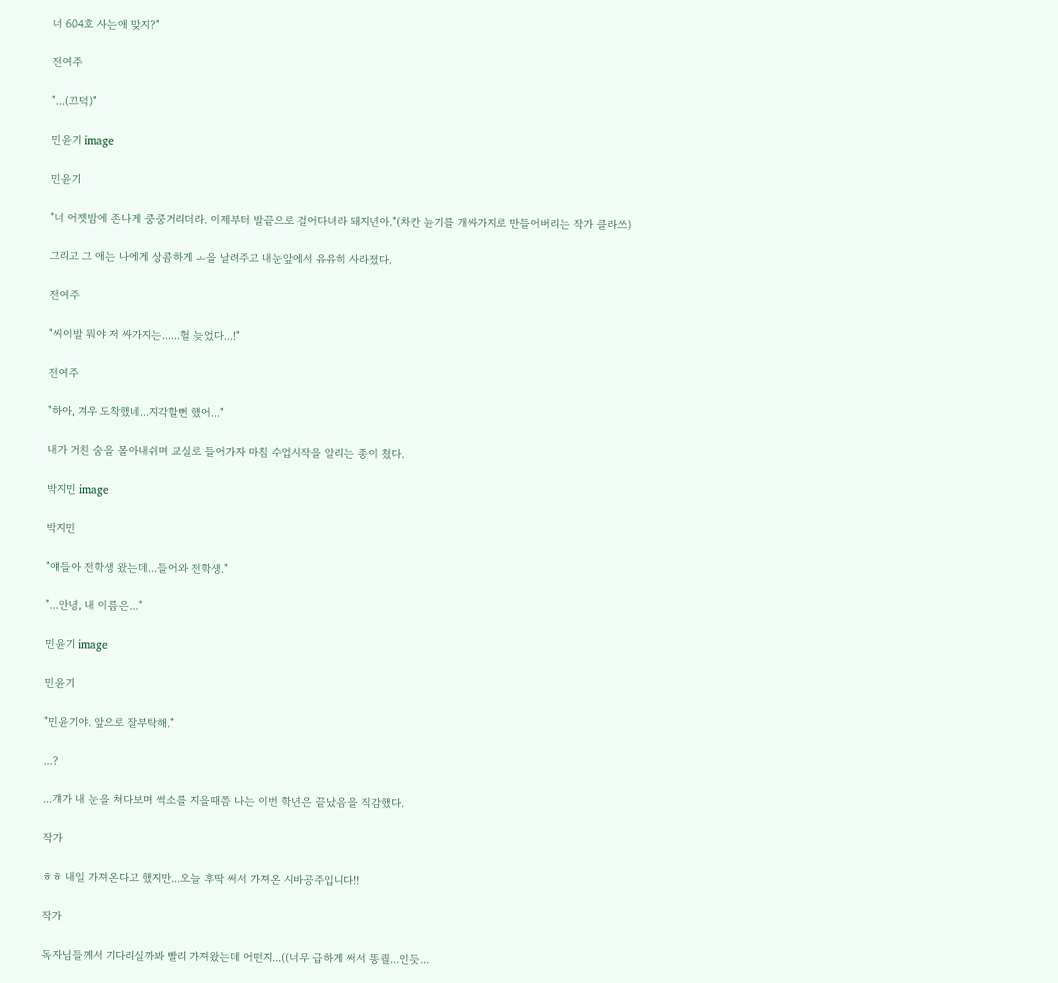너 604호 사는애 맞지?"

전여주

"...(끄덕)"

민윤기 image

민윤기

"너 어젯밤에 존나게 쿵쿵거리더라. 이제부터 발끝으로 걸어다녀라 돼지년아."(차칸 뉸기를 개싸가지로 만들어버리는 작가 클라쓰)

그리고 그 애는 나에게 상콤하게 ㅗ을 날려주고 내눈앞에서 유유히 사라졌다.

전여주

"씨이발 뭐야 저 싸가지는......헐 늦었다...!"

전여주

"하아, 겨우 도착했네...지각할뻔 했어..."

내가 거친 숨을 몰아내쉬며 교실로 들어가자 마침 수업시작을 알리는 종이 쳤다.

박지민 image

박지민

"얘들아 전학생 왔는데...들어와 전학생."

"...안녕, 내 이름은..."

민윤기 image

민윤기

"민윤기야. 앞으로 잘부탁해."

...?

...걔가 내 눈을 쳐다보며 썩소를 지을때쯤 나는 이번 학년은 끝났음을 직감했다.

작가

ㅎㅎ 내일 가져온다고 했지만...오늘 후딱 써서 가져온 시바공주입니다!!

작가

독자님들께서 기다리실까봐 빨리 가져왔는데 어떤지...((너무 급하게 써서 똥퀄...인듯...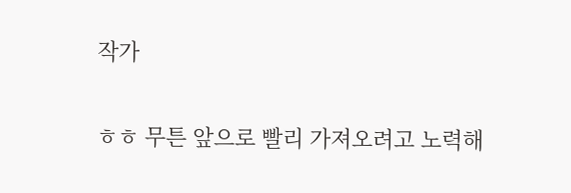작가

ㅎㅎ 무튼 앞으로 빨리 가져오려고 노력해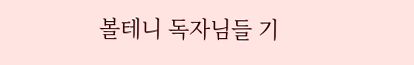볼테니 독자님들 기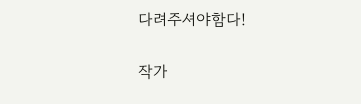다려주셔야함다!

작가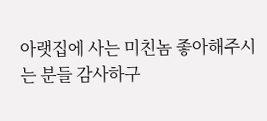아랫집에 사는 미친놈 좋아해주시는 분들 감사하구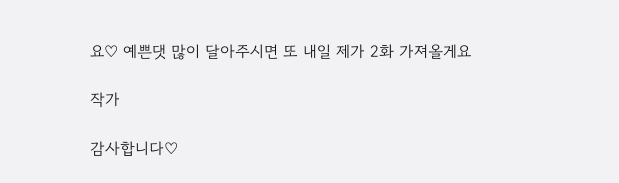요♡ 예쁜댓 많이 달아주시면 또 내일 제가 2화 가져올게요

작가

감사합니다♡